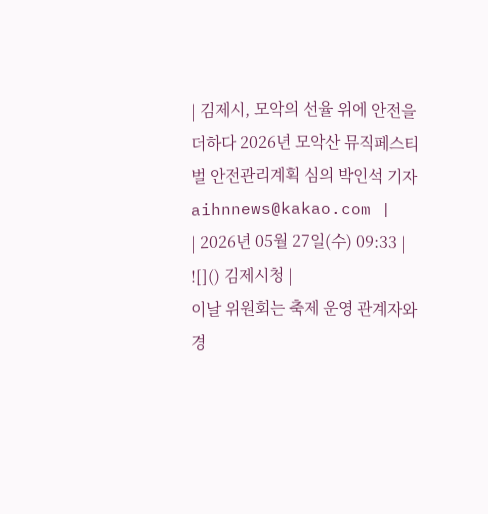| 김제시, 모악의 선율 위에 안전을 더하다 2026년 모악산 뮤직페스티벌 안전관리계획 심의 박인석 기자 aihnnews@kakao.com |
| 2026년 05월 27일(수) 09:33 |
![]() 김제시청 |
이날 위원회는 축제 운영 관계자와 경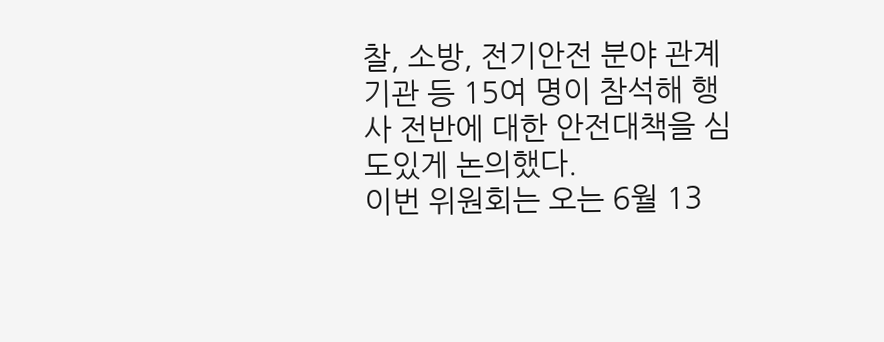찰, 소방, 전기안전 분야 관계기관 등 15여 명이 참석해 행사 전반에 대한 안전대책을 심도있게 논의했다.
이번 위원회는 오는 6월 13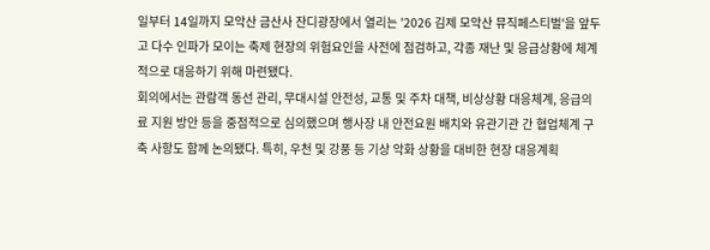일부터 14일까지 모악산 금산사 잔디광장에서 열리는 '2026 김제 모악산 뮤직페스티벌'을 앞두고 다수 인파가 모이는 축제 현장의 위험요인을 사전에 점검하고, 각종 재난 및 응급상황에 체계적으로 대응하기 위해 마련됐다.
회의에서는 관람객 동선 관리, 무대시설 안전성, 교통 및 주차 대책, 비상상황 대응체계, 응급의료 지원 방안 등을 중점적으로 심의했으며 행사장 내 안전요원 배치와 유관기관 간 협업체계 구축 사항도 함께 논의됐다. 특히, 우천 및 강풍 등 기상 악화 상황을 대비한 현장 대응계획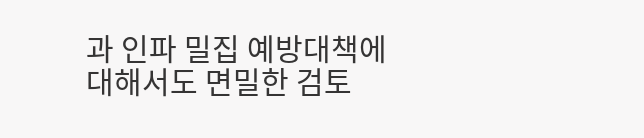과 인파 밀집 예방대책에 대해서도 면밀한 검토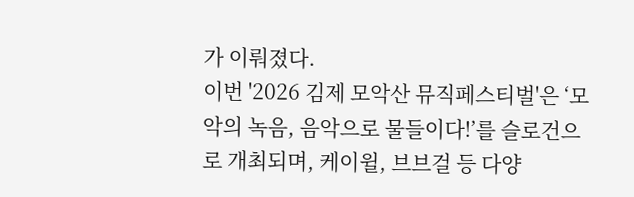가 이뤄졌다.
이번 '2026 김제 모악산 뮤직페스티벌'은 ‘모악의 녹음, 음악으로 물들이다!’를 슬로건으로 개최되며, 케이윌, 브브걸 등 다양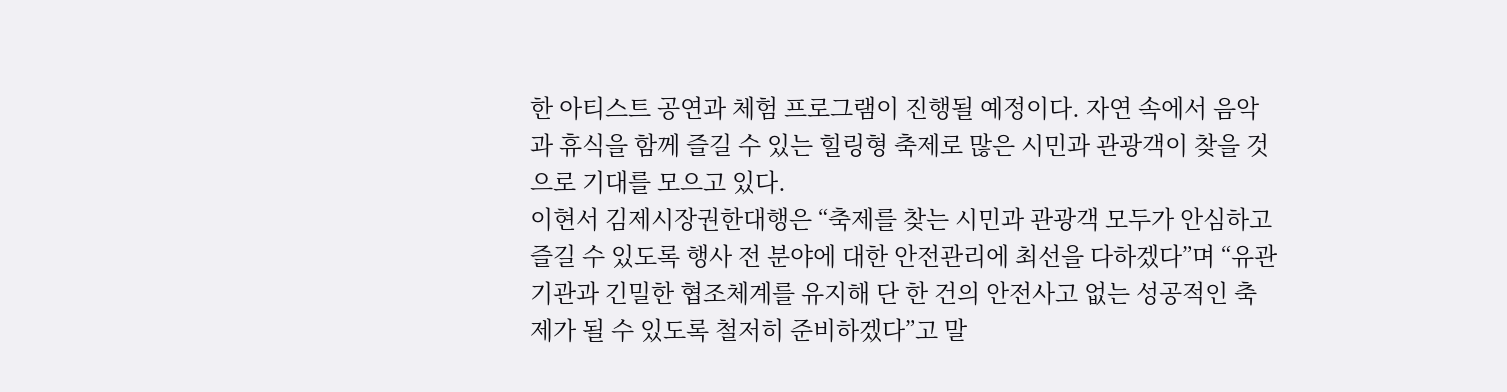한 아티스트 공연과 체험 프로그램이 진행될 예정이다. 자연 속에서 음악과 휴식을 함께 즐길 수 있는 힐링형 축제로 많은 시민과 관광객이 찾을 것으로 기대를 모으고 있다.
이현서 김제시장권한대행은 “축제를 찾는 시민과 관광객 모두가 안심하고 즐길 수 있도록 행사 전 분야에 대한 안전관리에 최선을 다하겠다”며 “유관기관과 긴밀한 협조체계를 유지해 단 한 건의 안전사고 없는 성공적인 축제가 될 수 있도록 철저히 준비하겠다”고 말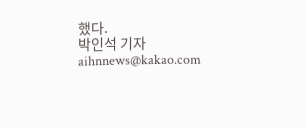했다.
박인석 기자 aihnnews@kakao.com